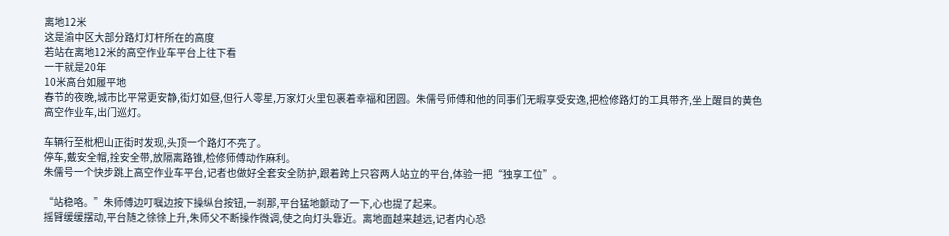离地12米
这是渝中区大部分路灯灯杆所在的高度
若站在离地12米的高空作业车平台上往下看
一干就是20年
10米高台如履平地
春节的夜晚,城市比平常更安静,街灯如昼,但行人零星,万家灯火里包裹着幸福和团圆。朱儒号师傅和他的同事们无暇享受安逸,把检修路灯的工具带齐,坐上醒目的黄色高空作业车,出门巡灯。

车辆行至枇杷山正街时发现,头顶一个路灯不亮了。
停车,戴安全帽,拴安全带,放隔离路锥,检修师傅动作麻利。
朱儒号一个快步跳上高空作业车平台,记者也做好全套安全防护,跟着跨上只容两人站立的平台,体验一把“独享工位”。

“站稳咯。”朱师傅边叮嘱边按下操纵台按钮,一刹那,平台猛地颤动了一下,心也提了起来。
摇臂缓缓摆动,平台随之徐徐上升,朱师父不断操作微调,使之向灯头靠近。离地面越来越远,记者内心恐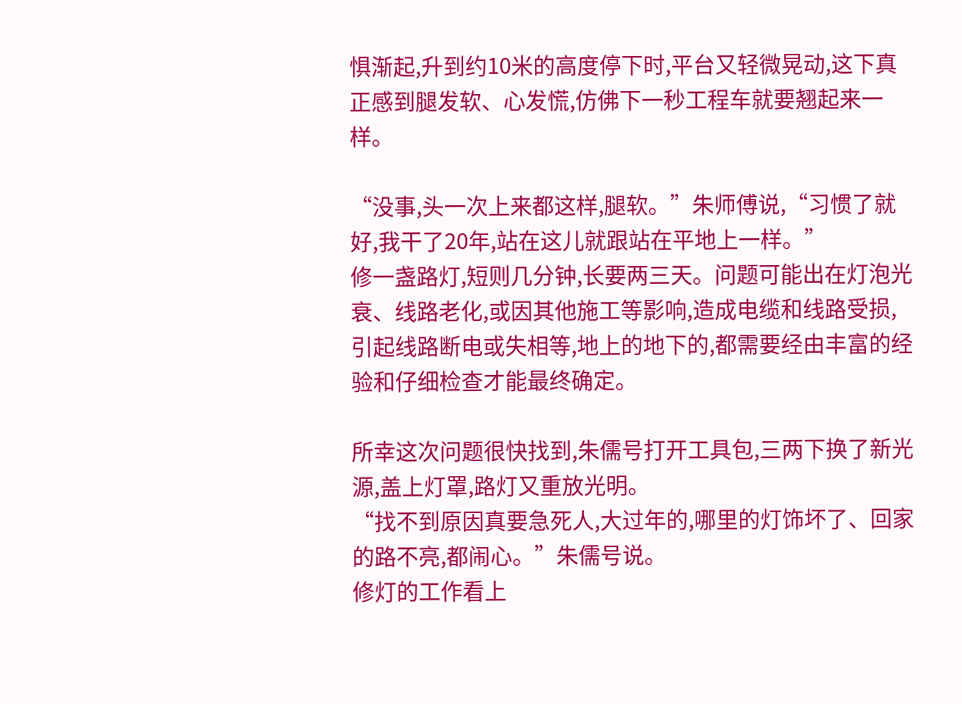惧渐起,升到约10米的高度停下时,平台又轻微晃动,这下真正感到腿发软、心发慌,仿佛下一秒工程车就要翘起来一样。

“没事,头一次上来都这样,腿软。”朱师傅说,“习惯了就好,我干了20年,站在这儿就跟站在平地上一样。”
修一盏路灯,短则几分钟,长要两三天。问题可能出在灯泡光衰、线路老化,或因其他施工等影响,造成电缆和线路受损,引起线路断电或失相等,地上的地下的,都需要经由丰富的经验和仔细检查才能最终确定。

所幸这次问题很快找到,朱儒号打开工具包,三两下换了新光源,盖上灯罩,路灯又重放光明。
“找不到原因真要急死人,大过年的,哪里的灯饰坏了、回家的路不亮,都闹心。”朱儒号说。
修灯的工作看上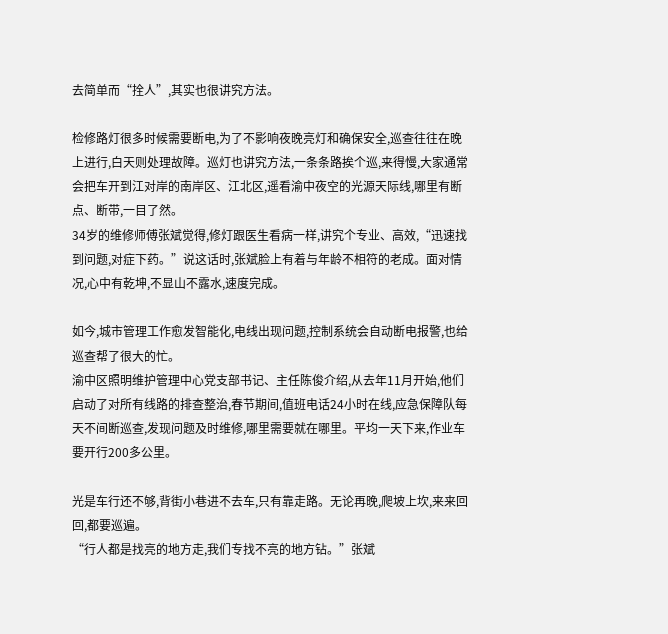去简单而“拴人”,其实也很讲究方法。

检修路灯很多时候需要断电,为了不影响夜晚亮灯和确保安全,巡查往往在晚上进行,白天则处理故障。巡灯也讲究方法,一条条路挨个巡,来得慢,大家通常会把车开到江对岸的南岸区、江北区,遥看渝中夜空的光源天际线,哪里有断点、断带,一目了然。
34岁的维修师傅张斌觉得,修灯跟医生看病一样,讲究个专业、高效,“迅速找到问题,对症下药。”说这话时,张斌脸上有着与年龄不相符的老成。面对情况,心中有乾坤,不显山不露水,速度完成。

如今,城市管理工作愈发智能化,电线出现问题,控制系统会自动断电报警,也给巡查帮了很大的忙。
渝中区照明维护管理中心党支部书记、主任陈俊介绍,从去年11月开始,他们启动了对所有线路的排查整治,春节期间,值班电话24小时在线,应急保障队每天不间断巡查,发现问题及时维修,哪里需要就在哪里。平均一天下来,作业车要开行200多公里。

光是车行还不够,背街小巷进不去车,只有靠走路。无论再晚,爬坡上坎,来来回回,都要巡遍。
“行人都是找亮的地方走,我们专找不亮的地方钻。”张斌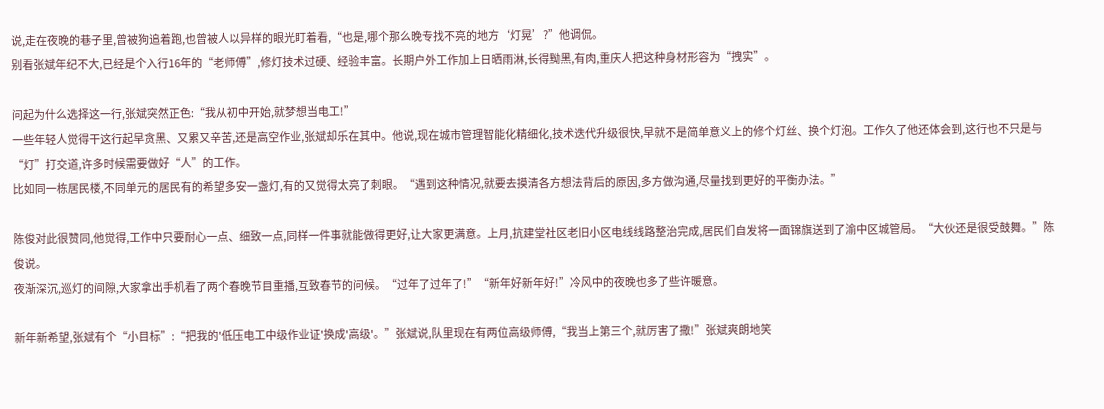说,走在夜晚的巷子里,曾被狗追着跑,也曾被人以异样的眼光盯着看,“也是,哪个那么晚专找不亮的地方‘灯晃’?”他调侃。
别看张斌年纪不大,已经是个入行16年的“老师傅”,修灯技术过硬、经验丰富。长期户外工作加上日晒雨淋,长得黝黑,有肉,重庆人把这种身材形容为“拽实”。

问起为什么选择这一行,张斌突然正色:“我从初中开始,就梦想当电工!”
一些年轻人觉得干这行起早贪黑、又累又辛苦,还是高空作业,张斌却乐在其中。他说,现在城市管理智能化精细化,技术迭代升级很快,早就不是简单意义上的修个灯丝、换个灯泡。工作久了他还体会到,这行也不只是与“灯”打交道,许多时候需要做好“人”的工作。
比如同一栋居民楼,不同单元的居民有的希望多安一盏灯,有的又觉得太亮了刺眼。“遇到这种情况,就要去摸清各方想法背后的原因,多方做沟通,尽量找到更好的平衡办法。”

陈俊对此很赞同,他觉得,工作中只要耐心一点、细致一点,同样一件事就能做得更好,让大家更满意。上月,抗建堂社区老旧小区电线线路整治完成,居民们自发将一面锦旗送到了渝中区城管局。“大伙还是很受鼓舞。”陈俊说。
夜渐深沉,巡灯的间隙,大家拿出手机看了两个春晚节目重播,互致春节的问候。“过年了过年了!”“新年好新年好!”冷风中的夜晚也多了些许暖意。

新年新希望,张斌有个“小目标”:“把我的'低压电工中级作业证'换成'高级'。”张斌说,队里现在有两位高级师傅,“我当上第三个,就厉害了撒!”张斌爽朗地笑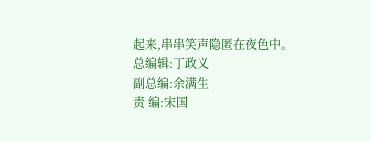起来,串串笑声隐匿在夜色中。
总编辑:丁政义
副总编:余满生
责 编:宋国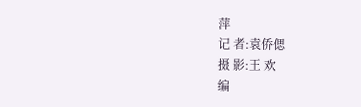萍
记 者:袁侨偲
摄 影:王 欢
编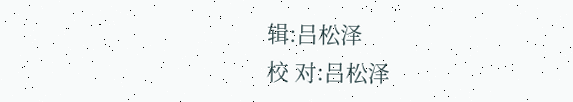辑:吕松泽
校 对:吕松泽